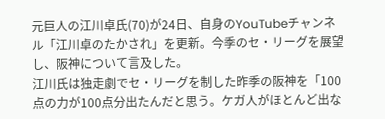元巨人の江川卓氏(70)が24日、自身のYouTubeチャンネル「江川卓のたかされ」を更新。今季のセ・リーグを展望し、阪神について言及した。
江川氏は独走劇でセ・リーグを制した昨季の阪神を「100点の力が100点分出たんだと思う。ケガ人がほとんど出な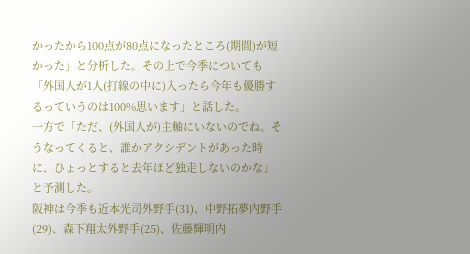かったから100点が80点になったところ(期間)が短かった」と分析した。その上で今季についても「外国人が1人(打線の中に)入ったら今年も優勝するっていうのは100%思います」と話した。
一方で「ただ、(外国人が)主軸にいないのでね。そうなってくると、誰かアクシデントがあった時に、ひょっとすると去年ほど独走しないのかな」と予測した。
阪神は今季も近本光司外野手(31)、中野拓夢内野手(29)、森下翔太外野手(25)、佐藤輝明内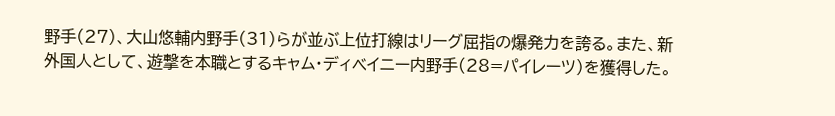野手(27)、大山悠輔内野手(31)らが並ぶ上位打線はリーグ屈指の爆発力を誇る。また、新外国人として、遊撃を本職とするキャム・ディベイニー内野手(28=パイレーツ)を獲得した。